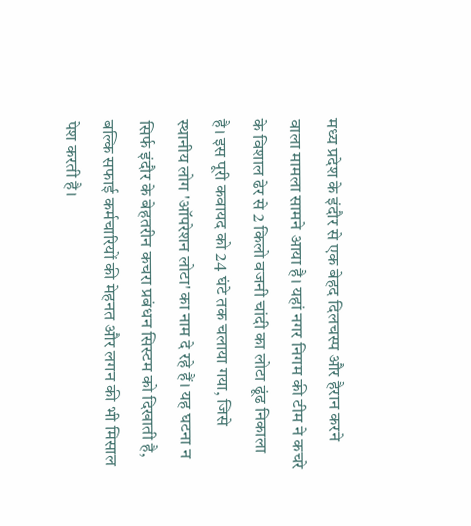मध्य प्रदेश के इंदौर से एक बेहद दिलचस्प और हैरान करने वाला मामला सामने आया है। यहां नगर निगम की टीम ने कचरे के विशाल ढेर से 2 किलो वजनी चांदी का लोटा ढूंढ निकाला है। इस पूरी कवायद को 24 घंटे तक चलाया गया, जिसे स्थानीय लोग 'ऑपरेशन लोटा' का नाम दे रहे हैं। यह घटना न सिर्फ इंदौर के बेहतरीन कचरा प्रबंधन सिस्टम को दिखाती है, बल्कि सफाई कर्मचारियों की मेहनत और लगन की भी मिसाल पेश करती है।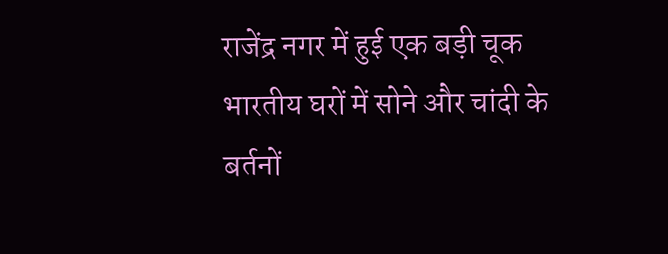राजेंद्र नगर में हुई एक बड़ी चूक
भारतीय घरों में सोने और चांदी के बर्तनों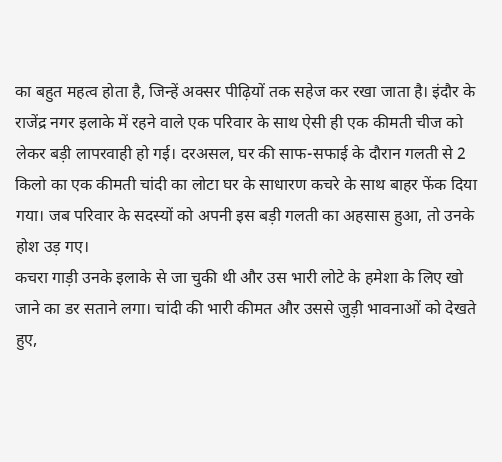का बहुत महत्व होता है, जिन्हें अक्सर पीढ़ियों तक सहेज कर रखा जाता है। इंदौर के राजेंद्र नगर इलाके में रहने वाले एक परिवार के साथ ऐसी ही एक कीमती चीज को लेकर बड़ी लापरवाही हो गई। दरअसल, घर की साफ-सफाई के दौरान गलती से 2 किलो का एक कीमती चांदी का लोटा घर के साधारण कचरे के साथ बाहर फेंक दिया गया। जब परिवार के सदस्यों को अपनी इस बड़ी गलती का अहसास हुआ, तो उनके होश उड़ गए।
कचरा गाड़ी उनके इलाके से जा चुकी थी और उस भारी लोटे के हमेशा के लिए खो जाने का डर सताने लगा। चांदी की भारी कीमत और उससे जुड़ी भावनाओं को देखते हुए,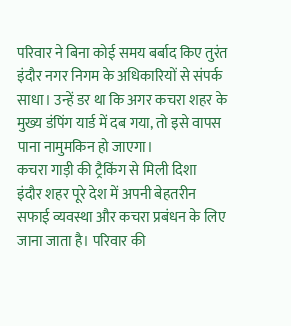परिवार ने बिना कोई समय बर्बाद किए तुरंत इंदौर नगर निगम के अधिकारियों से संपर्क साधा। उन्हें डर था कि अगर कचरा शहर के मुख्य डंपिंग यार्ड में दब गया, तो इसे वापस पाना नामुमकिन हो जाएगा।
कचरा गाड़ी की ट्रैकिंग से मिली दिशा
इंदौर शहर पूरे देश में अपनी बेहतरीन सफाई व्यवस्था और कचरा प्रबंधन के लिए जाना जाता है। परिवार की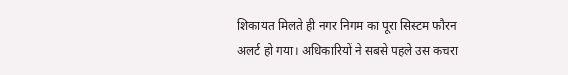शिकायत मिलते ही नगर निगम का पूरा सिस्टम फौरन अलर्ट हो गया। अधिकारियों ने सबसे पहले उस कचरा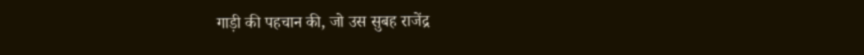गाड़ी की पहचान की, जो उस सुबह राजेंद्र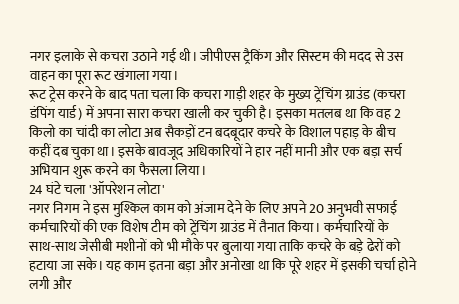नगर इलाके से कचरा उठाने गई थी। जीपीएस ट्रैकिंग और सिस्टम की मदद से उस वाहन का पूरा रूट खंगाला गया।
रूट ट्रेस करने के बाद पता चला कि कचरा गाड़ी शहर के मुख्य ट्रेंचिंग ग्राउंड (कचरा डंपिंग यार्ड) में अपना सारा कचरा खाली कर चुकी है। इसका मतलब था कि वह 2 किलो का चांदी का लोटा अब सैकड़ों टन बदबूदार कचरे के विशाल पहाड़ के बीच कहीं दब चुका था। इसके बावजूद अधिकारियों ने हार नहीं मानी और एक बड़ा सर्च अभियान शुरू करने का फैसला लिया।
24 घंटे चला 'ऑपरेशन लोटा'
नगर निगम ने इस मुश्किल काम को अंजाम देने के लिए अपने 20 अनुभवी सफाई कर्मचारियों की एक विशेष टीम को ट्रेंचिंग ग्राउंड में तैनात किया। कर्मचारियों के साथ-साथ जेसीबी मशीनों को भी मौके पर बुलाया गया ताकि कचरे के बड़े ढेरों को हटाया जा सके। यह काम इतना बड़ा और अनोखा था कि पूरे शहर में इसकी चर्चा होने लगी और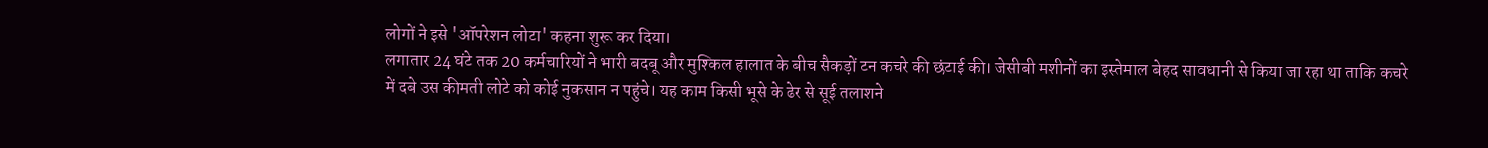लोगों ने इसे 'ऑपरेशन लोटा' कहना शुरू कर दिया।
लगातार 24 घंटे तक 20 कर्मचारियों ने भारी बदबू और मुश्किल हालात के बीच सैकड़ों टन कचरे की छंटाई की। जेसीबी मशीनों का इस्तेमाल बेहद सावधानी से किया जा रहा था ताकि कचरे में दबे उस कीमती लोटे को कोई नुकसान न पहुंचे। यह काम किसी भूसे के ढेर से सूई तलाशने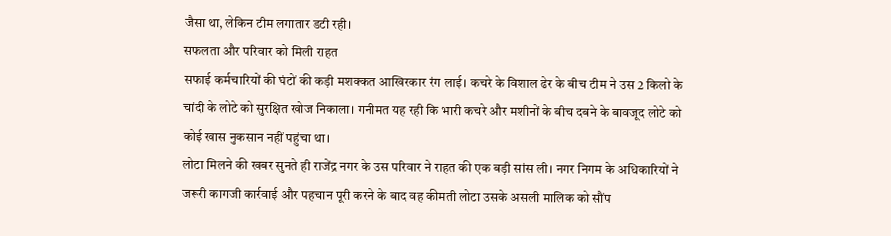जैसा था, लेकिन टीम लगातार डटी रही।
सफलता और परिवार को मिली राहत
सफाई कर्मचारियों की घंटों की कड़ी मशक्कत आखिरकार रंग लाई। कचरे के विशाल ढेर के बीच टीम ने उस 2 किलो के चांदी के लोटे को सुरक्षित खोज निकाला। गनीमत यह रही कि भारी कचरे और मशीनों के बीच दबने के बावजूद लोटे को कोई खास नुकसान नहीं पहुंचा था।
लोटा मिलने की खबर सुनते ही राजेंद्र नगर के उस परिवार ने राहत की एक बड़ी सांस ली। नगर निगम के अधिकारियों ने जरूरी कागजी कार्रवाई और पहचान पूरी करने के बाद वह कीमती लोटा उसके असली मालिक को सौंप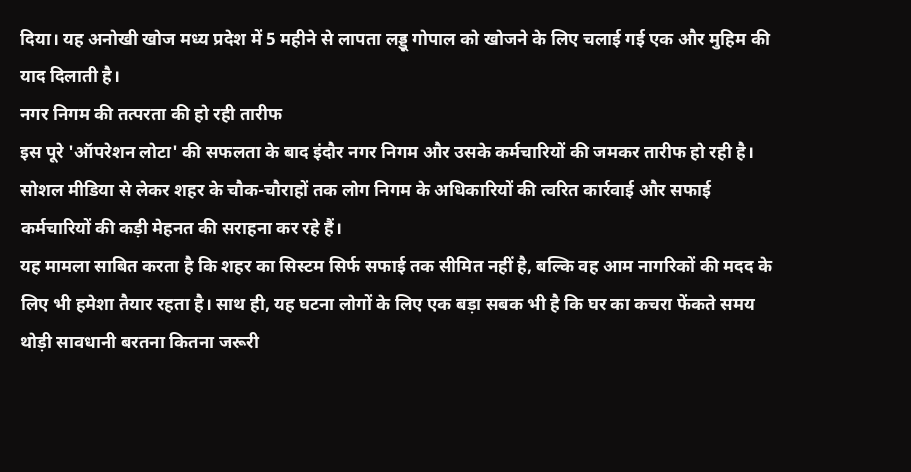दिया। यह अनोखी खोज मध्य प्रदेश में 5 महीने से लापता लड्डू गोपाल को खोजने के लिए चलाई गई एक और मुहिम की याद दिलाती है।
नगर निगम की तत्परता की हो रही तारीफ
इस पूरे 'ऑपरेशन लोटा' की सफलता के बाद इंदौर नगर निगम और उसके कर्मचारियों की जमकर तारीफ हो रही है। सोशल मीडिया से लेकर शहर के चौक-चौराहों तक लोग निगम के अधिकारियों की त्वरित कार्रवाई और सफाई कर्मचारियों की कड़ी मेहनत की सराहना कर रहे हैं।
यह मामला साबित करता है कि शहर का सिस्टम सिर्फ सफाई तक सीमित नहीं है, बल्कि वह आम नागरिकों की मदद के लिए भी हमेशा तैयार रहता है। साथ ही, यह घटना लोगों के लिए एक बड़ा सबक भी है कि घर का कचरा फेंकते समय थोड़ी सावधानी बरतना कितना जरूरी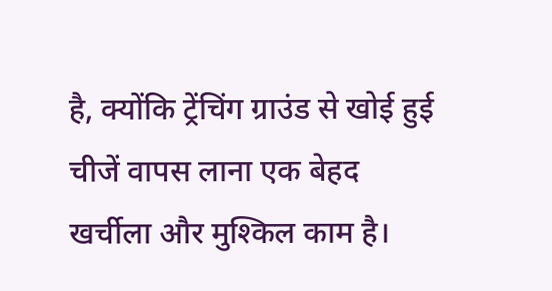है, क्योंकि ट्रेंचिंग ग्राउंड से खोई हुई चीजें वापस लाना एक बेहद खर्चीला और मुश्किल काम है।